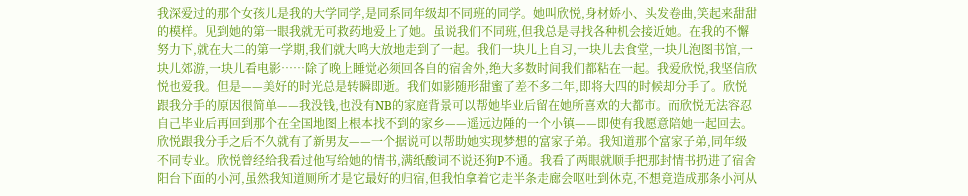我深爱过的那个女孩儿是我的大学同学,是同系同年级却不同班的同学。她叫欣悦,身材娇小、头发卷曲,笑起来甜甜的模样。见到她的第一眼我就无可救药地爱上了她。虽说我们不同班,但我总是寻找各种机会接近她。在我的不懈努力下,就在大二的第一学期,我们就大鸣大放地走到了一起。我们一块儿上自习,一块儿去食堂,一块儿泡图书馆,一块儿郊游,一块儿看电影……除了晚上睡觉必须回各自的宿舍外,绝大多数时间我们都粘在一起。我爱欣悦,我坚信欣悦也爱我。但是——美好的时光总是转瞬即逝。我们如影随形甜蜜了差不多二年,即将大四的时候却分手了。欣悦跟我分手的原因很简单——我没钱,也没有NB的家庭背景可以帮她毕业后留在她所喜欢的大都市。而欣悦无法容忍自己毕业后再回到那个在全国地图上根本找不到的家乡——遥远边陲的一个小镇——即使有我愿意陪她一起回去。欣悦跟我分手之后不久就有了新男友——一个据说可以帮助她实现梦想的富家子弟。我知道那个富家子弟,同年级不同专业。欣悦曾经给我看过他写给她的情书,满纸酸词不说还狗P不通。我看了两眼就顺手把那封情书扔进了宿舍阳台下面的小河,虽然我知道厕所才是它最好的归宿,但我怕拿着它走半条走廊会呕吐到休克,不想竟造成那条小河从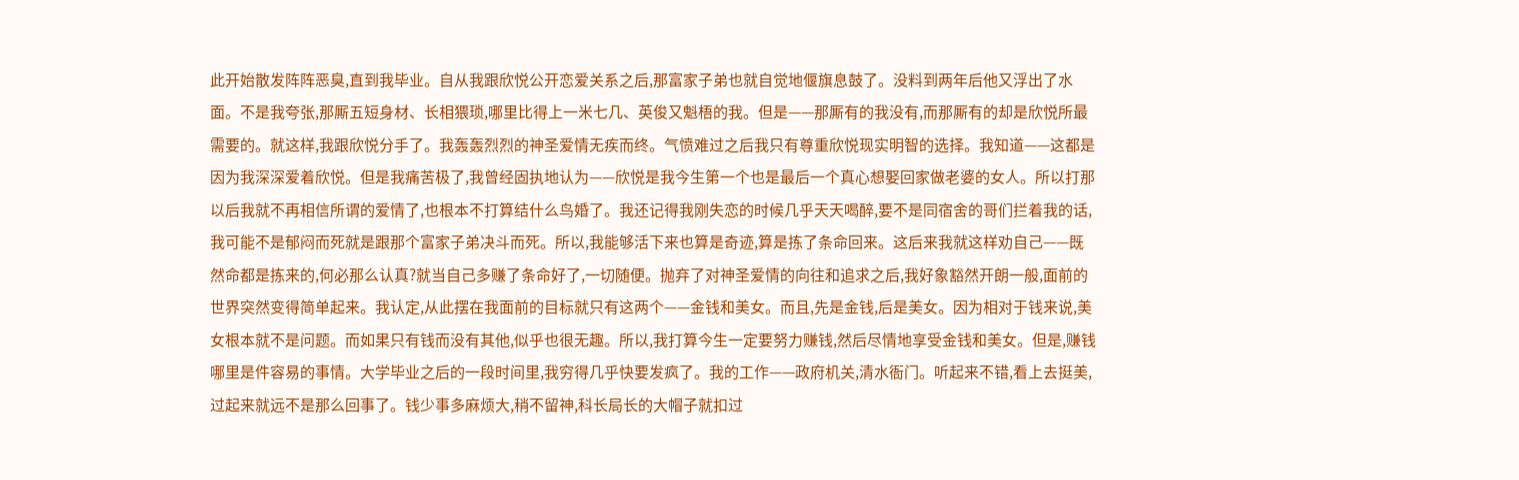此开始散发阵阵恶臭,直到我毕业。自从我跟欣悦公开恋爱关系之后,那富家子弟也就自觉地偃旗息鼓了。没料到两年后他又浮出了水面。不是我夸张,那厮五短身材、长相猥琐,哪里比得上一米七几、英俊又魁梧的我。但是——那厮有的我没有,而那厮有的却是欣悦所最需要的。就这样,我跟欣悦分手了。我轰轰烈烈的神圣爱情无疾而终。气愤难过之后我只有尊重欣悦现实明智的选择。我知道——这都是因为我深深爱着欣悦。但是我痛苦极了,我曾经固执地认为——欣悦是我今生第一个也是最后一个真心想娶回家做老婆的女人。所以打那以后我就不再相信所谓的爱情了,也根本不打算结什么鸟婚了。我还记得我刚失恋的时候几乎天天喝醉,要不是同宿舍的哥们拦着我的话,我可能不是郁闷而死就是跟那个富家子弟决斗而死。所以,我能够活下来也算是奇迹,算是拣了条命回来。这后来我就这样劝自己——既然命都是拣来的,何必那么认真?就当自己多赚了条命好了,一切随便。抛弃了对神圣爱情的向往和追求之后,我好象豁然开朗一般,面前的世界突然变得简单起来。我认定,从此摆在我面前的目标就只有这两个——金钱和美女。而且,先是金钱,后是美女。因为相对于钱来说,美女根本就不是问题。而如果只有钱而没有其他,似乎也很无趣。所以,我打算今生一定要努力赚钱,然后尽情地享受金钱和美女。但是,赚钱哪里是件容易的事情。大学毕业之后的一段时间里,我穷得几乎快要发疯了。我的工作——政府机关,清水衙门。听起来不错,看上去挺美,过起来就远不是那么回事了。钱少事多麻烦大,稍不留神,科长局长的大帽子就扣过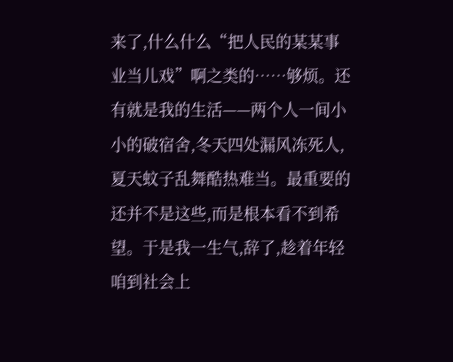来了,什么什么“把人民的某某事业当儿戏”啊之类的……够烦。还有就是我的生活——两个人一间小小的破宿舍,冬天四处漏风冻死人,夏天蚊子乱舞酷热难当。最重要的还并不是这些,而是根本看不到希望。于是我一生气,辞了,趁着年轻咱到社会上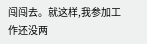闯闯去。就这样,我参加工作还没两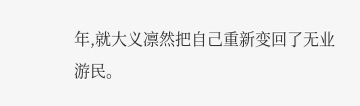年,就大义凛然把自己重新变回了无业游民。